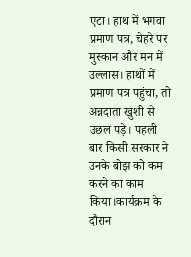एटा। हाथ में भगवा प्रमाण पत्र, चेहरे पर मुस्कान और मन में उल्लास। हाथों में प्रमाण पत्र पहुंचा, तो अन्नदाता खुशी से उछल पड़े। पहली बार किसी सरकार ने उनके बोझ को कम करने का काम किया।कार्यक्रम के दौरान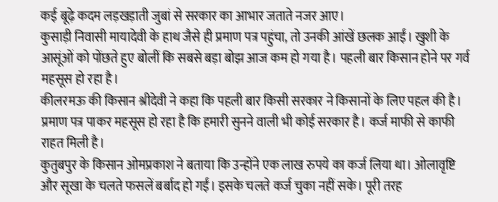कई बूढ़े कदम लड़खड़ाती जुबां से सरकार का आभार जताते नजर आए।
कुसाड़ी निवासी मायादेवी के हाथ जैसे ही प्रमाण पत्र पहुंचा, तो उनकी आंखें छलक आईं। खुशी के आसूंओं को पोंछते हुए बोलीं कि सबसे बड़ा बोझ आज कम हो गया है। पहली बार किसान होने पर गर्व महसूस हो रहा है।
कीलरमऊ की किसान श्रीदेवी ने कहा कि पहली बार किसी सरकार ने किसानों के लिए पहल की है। प्रमाण पत्र पाकर महसूस हो रहा है कि हमारी सुनने वाली भी कोई सरकार है। कर्ज माफी से काफी राहत मिली है।
कुतुबपुर के किसान ओमप्रकाश ने बताया कि उन्होंने एक लाख रुपये का कर्ज लिया था। ओलावृष्टि और सूखा के चलते फसलें बर्बाद हो गईं। इसके चलते कर्ज चुका नहीं सके। पूरी तरह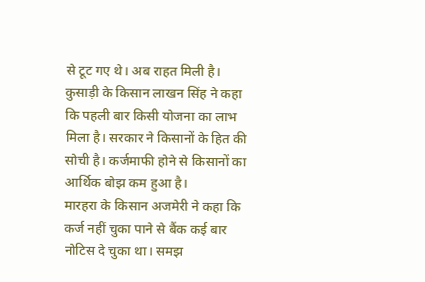से टूट गए थे। अब राहत मिली है।
कुसाड़ी के किसान लाखन सिंह ने कहा कि पहली बार किसी योजना का लाभ मिला है। सरकार ने किसानों के हित की सोची है। कर्जमाफी होने से किसानों का आर्थिक बोझ कम हुआ है।
मारहरा के किसान अजमेरी ने कहा कि कर्ज नहीं चुका पाने से बैंक कई बार नोटिस दे चुका था। समझ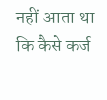नहीं आता था कि कैसे कर्ज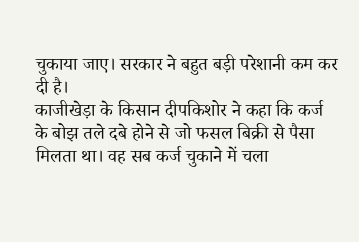चुकाया जाए। सरकार ने बहुत बड़ी परेशानी कम कर दी है।
काजीखेड़ा के किसान दीपकिशोर ने कहा कि कर्ज के बोझ तले दबे होने से जो फसल बिक्री से पैसा मिलता था। वह सब कर्ज चुकाने में चला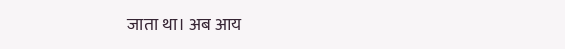जाता था। अब आय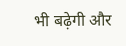भी बढ़ेगी और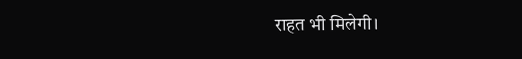राहत भी मिलेगी।